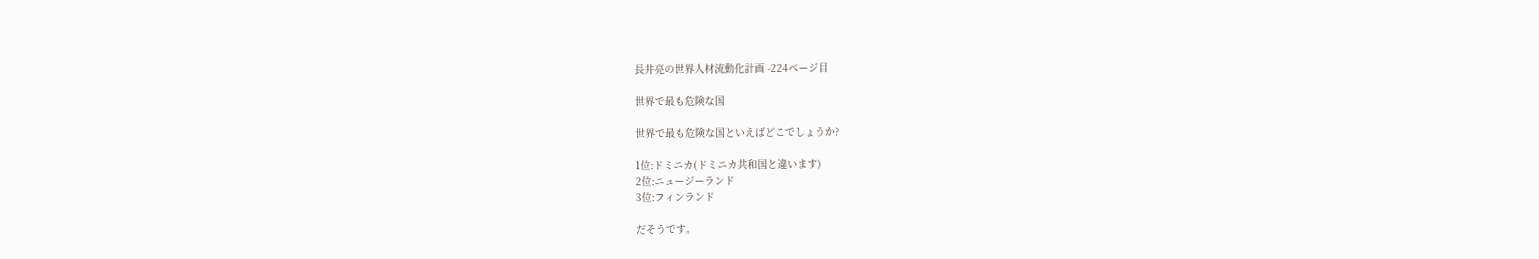長井亮の世界人材流動化計画 -224ページ目

世界で最も危険な国

世界で最も危険な国といえばどこでしょうか?

1位:ドミニカ(ドミニカ共和国と違います)
2位:ニュージーランド
3位:フィンランド

だそうです。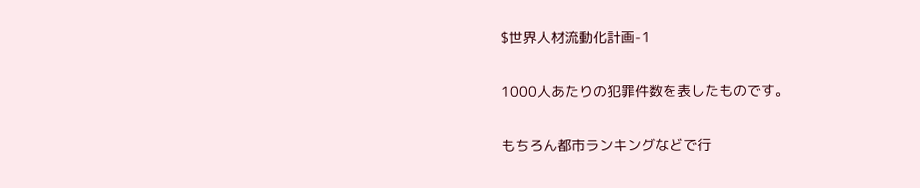$世界人材流動化計画-1

1000人あたりの犯罪件数を表したものです。

もちろん都市ランキングなどで行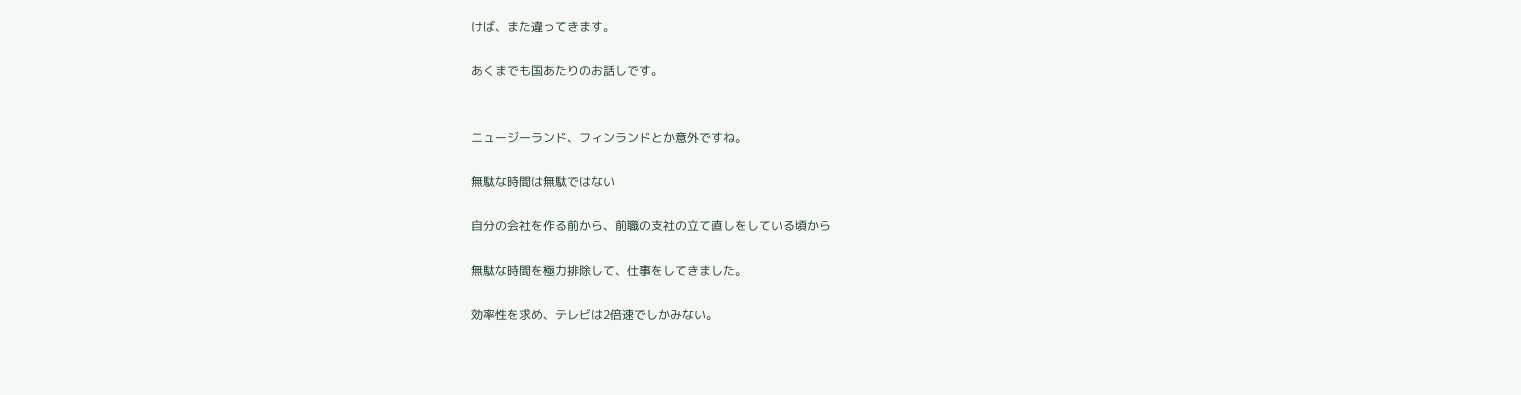けば、また違ってきます。

あくまでも国あたりのお話しです。


ニュージーランド、フィンランドとか意外ですね。

無駄な時間は無駄ではない

自分の会社を作る前から、前職の支社の立て直しをしている頃から

無駄な時間を極力排除して、仕事をしてきました。

効率性を求め、テレビは2倍速でしかみない。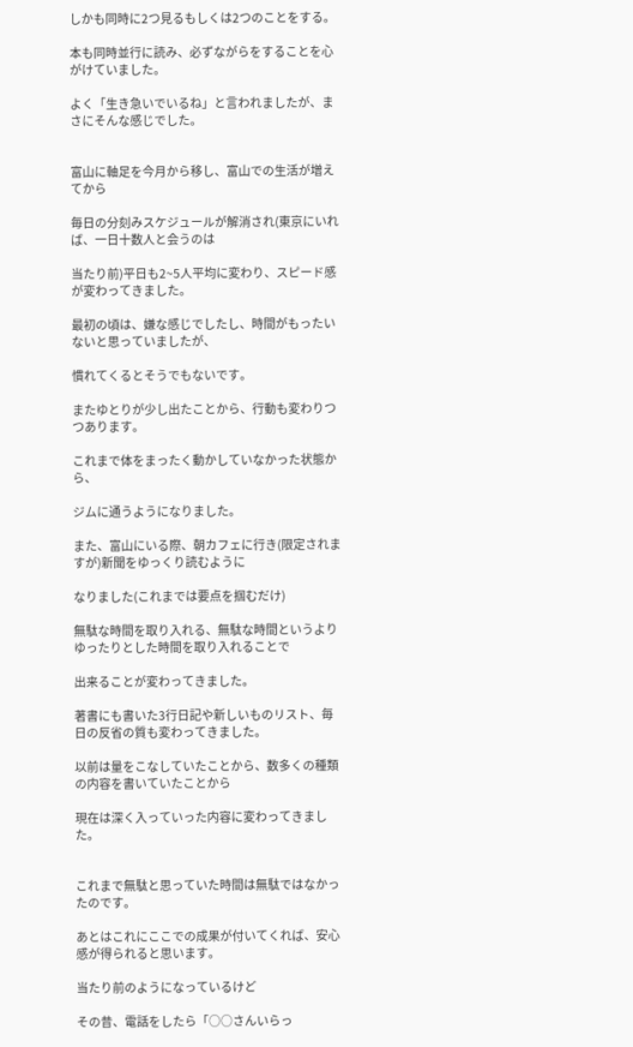しかも同時に2つ見るもしくは2つのことをする。

本も同時並行に読み、必ずながらをすることを心がけていました。

よく「生き急いでいるね」と言われましたが、まさにそんな感じでした。


富山に軸足を今月から移し、富山での生活が増えてから

毎日の分刻みスケジュールが解消され(東京にいれば、一日十数人と会うのは

当たり前)平日も2~5人平均に変わり、スピード感が変わってきました。

最初の頃は、嫌な感じでしたし、時間がもったいないと思っていましたが、

慣れてくるとそうでもないです。

またゆとりが少し出たことから、行動も変わりつつあります。

これまで体をまったく動かしていなかった状態から、

ジムに通うようになりました。

また、富山にいる際、朝カフェに行き(限定されますが)新聞をゆっくり読むように

なりました(これまでは要点を掴むだけ)

無駄な時間を取り入れる、無駄な時間というよりゆったりとした時間を取り入れることで

出来ることが変わってきました。

著書にも書いた3行日記や新しいものリスト、毎日の反省の質も変わってきました。

以前は量をこなしていたことから、数多くの種類の内容を書いていたことから

現在は深く入っていった内容に変わってきました。


これまで無駄と思っていた時間は無駄ではなかったのです。

あとはこれにここでの成果が付いてくれば、安心感が得られると思います。

当たり前のようになっているけど

その昔、電話をしたら「○○さんいらっ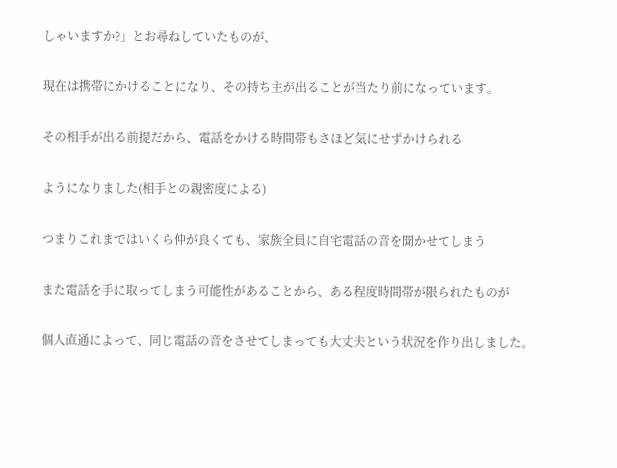しゃいますか?」とお尋ねしていたものが、

現在は携帯にかけることになり、その持ち主が出ることが当たり前になっています。

その相手が出る前提だから、電話をかける時間帯もさほど気にせずかけられる

ようになりました(相手との親密度による)

つまりこれまではいくら仲が良くても、家族全員に自宅電話の音を聞かせてしまう

また電話を手に取ってしまう可能性があることから、ある程度時間帯が限られたものが

個人直通によって、同じ電話の音をさせてしまっても大丈夫という状況を作り出しました。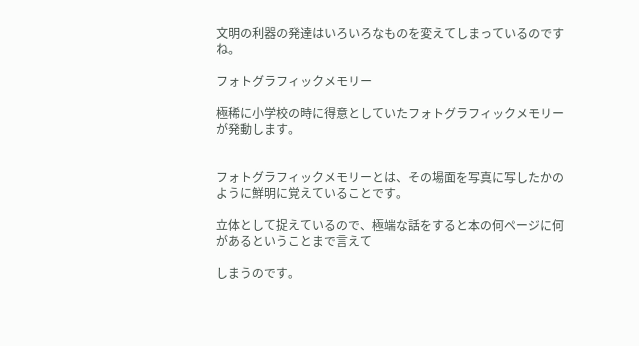文明の利器の発達はいろいろなものを変えてしまっているのですね。

フォトグラフィックメモリー

極稀に小学校の時に得意としていたフォトグラフィックメモリーが発動します。


フォトグラフィックメモリーとは、その場面を写真に写したかのように鮮明に覚えていることです。

立体として捉えているので、極端な話をすると本の何ページに何があるということまで言えて

しまうのです。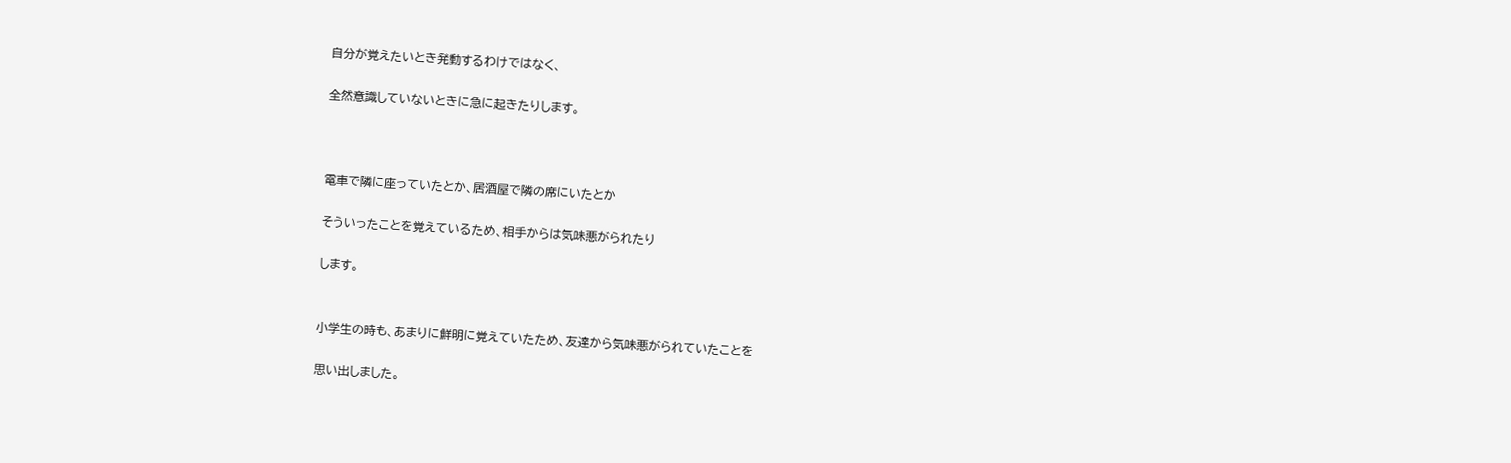自分が覚えたいとき発動するわけではなく、

全然意識していないときに急に起きたりします。



電車で隣に座っていたとか、居酒屋で隣の席にいたとか

そういったことを覚えているため、相手からは気味悪がられたり

します。


小学生の時も、あまりに鮮明に覚えていたため、友達から気味悪がられていたことを

思い出しました。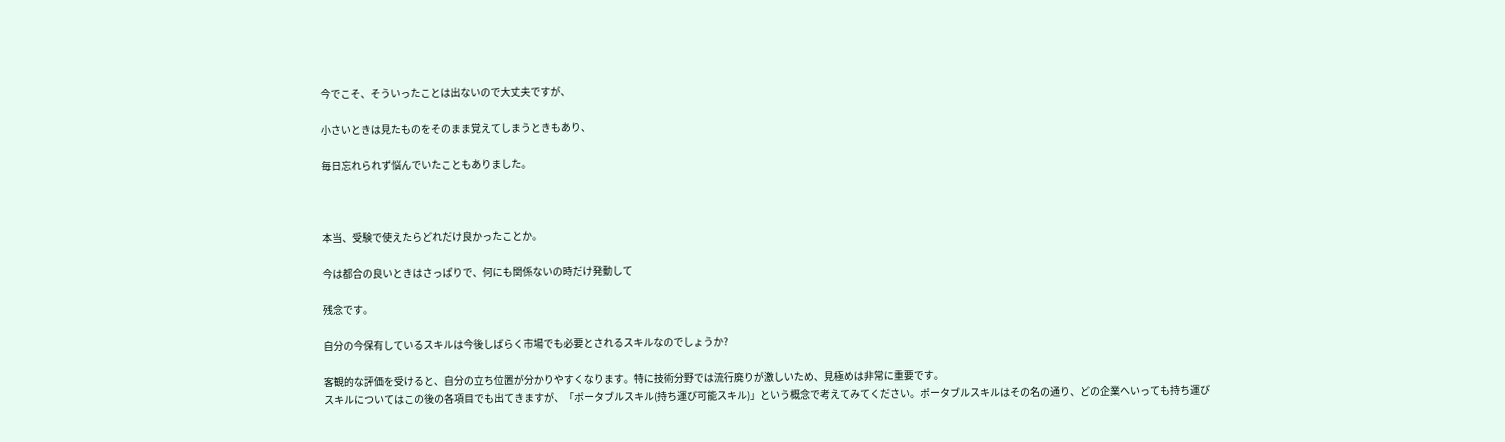今でこそ、そういったことは出ないので大丈夫ですが、

小さいときは見たものをそのまま覚えてしまうときもあり、

毎日忘れられず悩んでいたこともありました。



本当、受験で使えたらどれだけ良かったことか。

今は都合の良いときはさっぱりで、何にも関係ないの時だけ発動して

残念です。

自分の今保有しているスキルは今後しばらく市場でも必要とされるスキルなのでしょうか?

客観的な評価を受けると、自分の立ち位置が分かりやすくなります。特に技術分野では流行廃りが激しいため、見極めは非常に重要です。
スキルについてはこの後の各項目でも出てきますが、「ポータブルスキル(持ち運び可能スキル)」という概念で考えてみてください。ポータブルスキルはその名の通り、どの企業へいっても持ち運び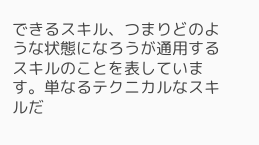できるスキル、つまりどのような状態になろうが通用するスキルのことを表しています。単なるテクニカルなスキルだ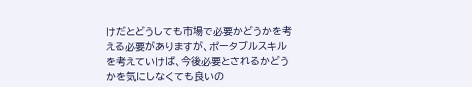けだとどうしても市場で必要かどうかを考える必要がありますが、ポータブルスキルを考えていけば、今後必要とされるかどうかを気にしなくても良いの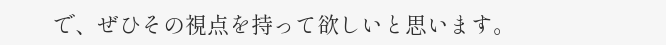で、ぜひその視点を持って欲しいと思います。